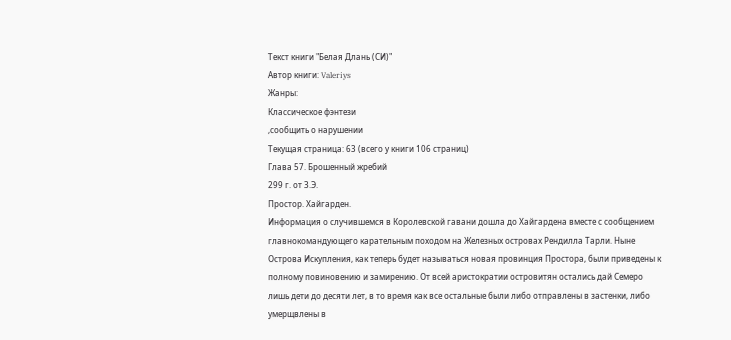Текст книги "Белая Длань (СИ)"
Автор книги: Valeriys
Жанры:
Классическое фэнтези
,сообщить о нарушении
Текущая страница: 63 (всего у книги 106 страниц)
Глава 57. Брошенный жребий
299 г. от З.Э.
Простор. Хайгарден.
Информация о случившемся в Королевской гавани дошла до Хайгардена вместе с сообщением главнокомандующего карательным походом на Железных островах Рендилла Тарли. Ныне Острова Искупления, как теперь будет называться новая провинция Простора, были приведены к полному повиновению и замирению. От всей аристократии островитян остались дай Семеро лишь дети до десяти лет, в то время как все остальные были либо отправлены в застенки, либо умерщвлены в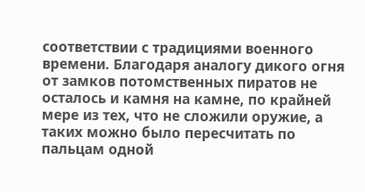соответствии с традициями военного времени. Благодаря аналогу дикого огня от замков потомственных пиратов не осталось и камня на камне, по крайней мере из тех, что не сложили оружие, а таких можно было пересчитать по пальцам одной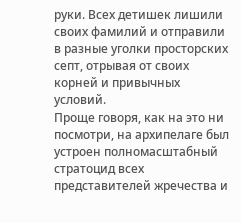руки. Всех детишек лишили своих фамилий и отправили в разные уголки просторских септ, отрывая от своих корней и привычных условий.
Проще говоря, как на это ни посмотри, на архипелаге был устроен полномасштабный стратоцид всех представителей жречества и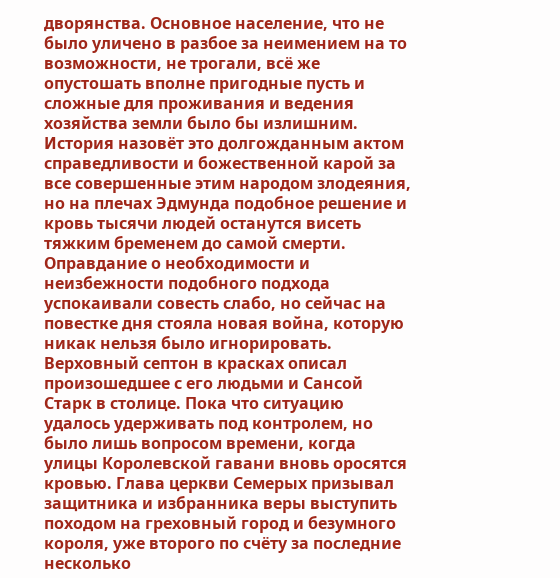дворянства. Основное население, что не было уличено в разбое за неимением на то возможности, не трогали, всё же опустошать вполне пригодные пусть и сложные для проживания и ведения хозяйства земли было бы излишним. История назовёт это долгожданным актом справедливости и божественной карой за все совершенные этим народом злодеяния, но на плечах Эдмунда подобное решение и кровь тысячи людей останутся висеть тяжким бременем до самой смерти. Оправдание о необходимости и неизбежности подобного подхода успокаивали совесть слабо, но сейчас на повестке дня стояла новая война, которую никак нельзя было игнорировать.
Верховный септон в красках описал произошедшее с его людьми и Сансой Старк в столице. Пока что ситуацию удалось удерживать под контролем, но было лишь вопросом времени, когда улицы Королевской гавани вновь оросятся кровью. Глава церкви Семерых призывал защитника и избранника веры выступить походом на греховный город и безумного короля, уже второго по счёту за последние несколько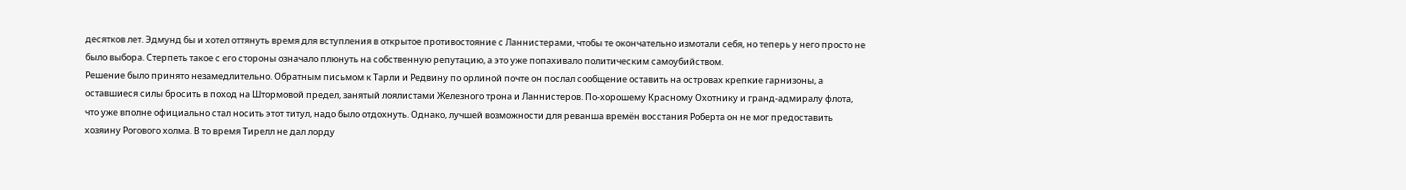десятков лет. Эдмунд бы и хотел оттянуть время для вступления в открытое противостояние с Ланнистерами, чтобы те окончательно измотали себя, но теперь у него просто не было выбора. Стерпеть такое с его стороны означало плюнуть на собственную репутацию, а это уже попахивало политическим самоубийством.
Решение было принято незамедлительно. Обратным письмом к Тарли и Редвину по орлиной почте он послал сообщение оставить на островах крепкие гарнизоны, а оставшиеся силы бросить в поход на Штормовой предел, занятый лоялистами Железного трона и Ланнистеров. По-хорошему Красному Охотнику и гранд-адмиралу флота, что уже вполне официально стал носить этот титул, надо было отдохнуть. Однако, лучшей возможности для реванша времён восстания Роберта он не мог предоставить хозяину Рогового холма. В то время Тирелл не дал лорду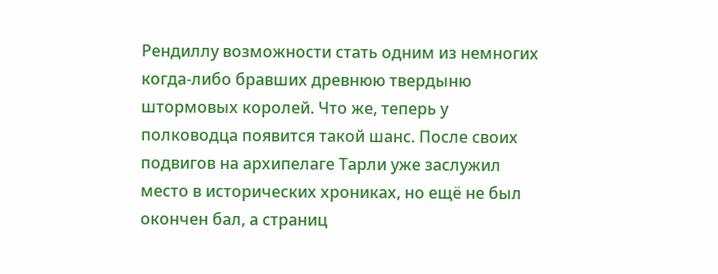Рендиллу возможности стать одним из немногих когда-либо бравших древнюю твердыню штормовых королей. Что же, теперь у полководца появится такой шанс. После своих подвигов на архипелаге Тарли уже заслужил место в исторических хрониках, но ещё не был окончен бал, а страниц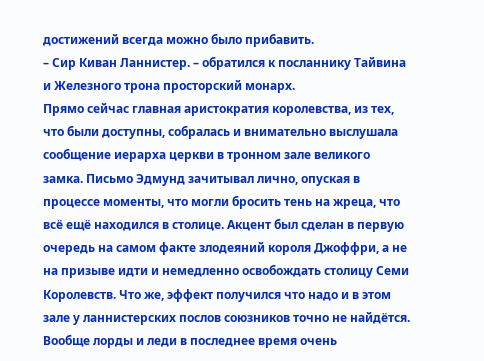достижений всегда можно было прибавить.
– Сир Киван Ланнистер. – обратился к посланнику Тайвина и Железного трона просторский монарх.
Прямо сейчас главная аристократия королевства, из тех, что были доступны, собралась и внимательно выслушала сообщение иерарха церкви в тронном зале великого замка. Письмо Эдмунд зачитывал лично, опуская в процессе моменты, что могли бросить тень на жреца, что всё ещё находился в столице. Акцент был сделан в первую очередь на самом факте злодеяний короля Джоффри, а не на призыве идти и немедленно освобождать столицу Семи Королевств. Что же, эффект получился что надо и в этом зале у ланнистерских послов союзников точно не найдётся.
Вообще лорды и леди в последнее время очень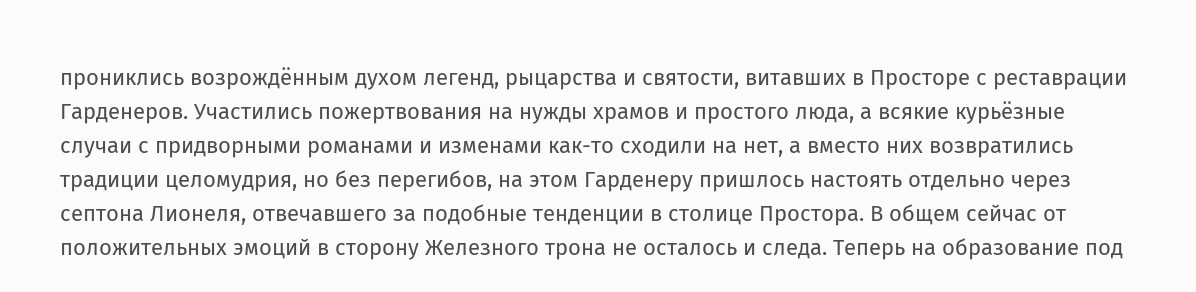прониклись возрождённым духом легенд, рыцарства и святости, витавших в Просторе с реставрации Гарденеров. Участились пожертвования на нужды храмов и простого люда, а всякие курьёзные случаи с придворными романами и изменами как-то сходили на нет, а вместо них возвратились традиции целомудрия, но без перегибов, на этом Гарденеру пришлось настоять отдельно через септона Лионеля, отвечавшего за подобные тенденции в столице Простора. В общем сейчас от положительных эмоций в сторону Железного трона не осталось и следа. Теперь на образование под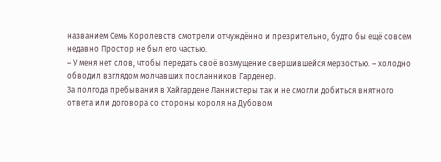названием Семь Королевств смотрели отчуждённо и презрительно, будто бы ещё совсем недавно Простор не был его частью.
– У меня нет слов, чтобы передать своё возмущение свершившейся мерзостью. – холодно обводил взглядом молчавших посланников Гарденер.
За полгода пребывания в Хайгардене Ланнистеры так и не смогли добиться внятного ответа или договора со стороны короля на Дубовом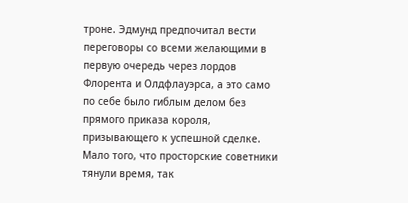троне. Эдмунд предпочитал вести переговоры со всеми желающими в первую очередь через лордов Флорента и Олдфлауэрса, а это само по себе было гиблым делом без прямого приказа короля, призывающего к успешной сделке. Мало того, что просторские советники тянули время, так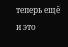теперь ещё и это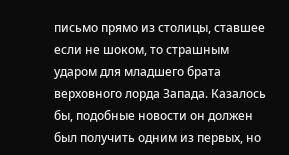письмо прямо из столицы, ставшее если не шоком, то страшным ударом для младшего брата верховного лорда Запада. Казалось бы, подобные новости он должен был получить одним из первых, но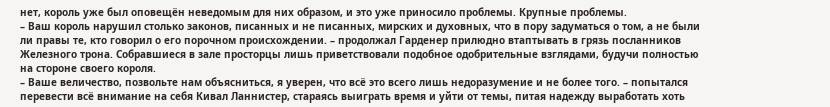нет, король уже был оповещён неведомым для них образом, и это уже приносило проблемы. Крупные проблемы.
– Ваш король нарушил столько законов, писанных и не писанных, мирских и духовных, что в пору задуматься о том, а не были ли правы те, кто говорил о его порочном происхождении. – продолжал Гарденер прилюдно втаптывать в грязь посланников Железного трона. Собравшиеся в зале просторцы лишь приветствовали подобное одобрительные взглядами, будучи полностью на стороне своего короля.
– Ваше величество, позвольте нам объясниться, я уверен, что всё это всего лишь недоразумение и не более того. – попытался перевести всё внимание на себя Кивал Ланнистер, стараясь выиграть время и уйти от темы, питая надежду выработать хоть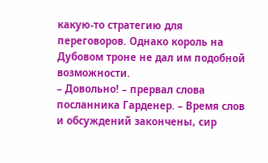какую-то стратегию для переговоров. Однако король на Дубовом троне не дал им подобной возможности.
– Довольно! – прервал слова посланника Гарденер. – Время слов и обсуждений закончены, сир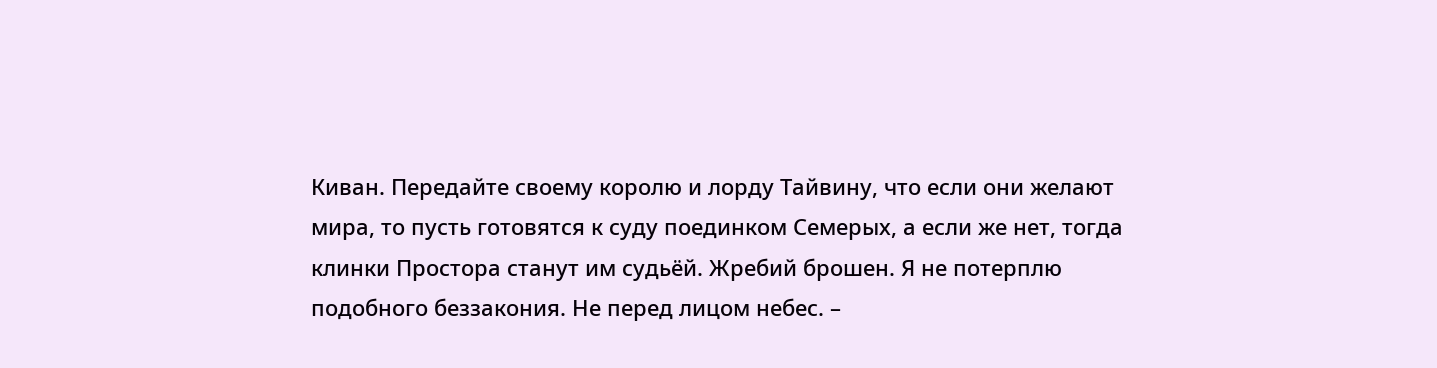Киван. Передайте своему королю и лорду Тайвину, что если они желают мира, то пусть готовятся к суду поединком Семерых, а если же нет, тогда клинки Простора станут им судьёй. Жребий брошен. Я не потерплю подобного беззакония. Не перед лицом небес. –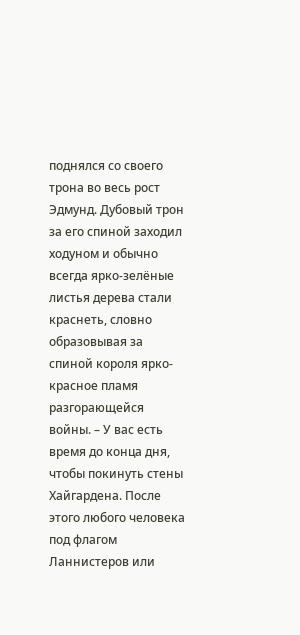поднялся со своего трона во весь рост Эдмунд. Дубовый трон за его спиной заходил ходуном и обычно всегда ярко-зелёные листья дерева стали краснеть, словно образовывая за спиной короля ярко-красное пламя разгорающейся войны. – У вас есть время до конца дня, чтобы покинуть стены Хайгардена. После этого любого человека под флагом Ланнистеров или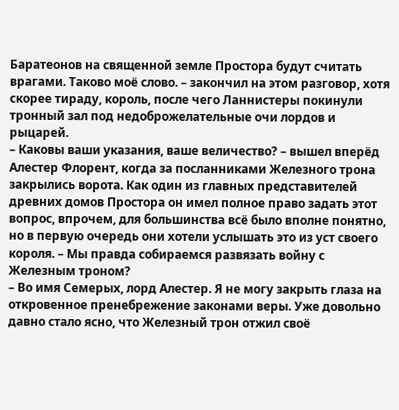Баратеонов на священной земле Простора будут считать врагами. Таково моё слово. – закончил на этом разговор, хотя скорее тираду, король, после чего Ланнистеры покинули тронный зал под недоброжелательные очи лордов и рыцарей.
– Каковы ваши указания, ваше величество? – вышел вперёд Алестер Флорент, когда за посланниками Железного трона закрылись ворота. Как один из главных представителей древних домов Простора он имел полное право задать этот вопрос, впрочем, для большинства всё было вполне понятно, но в первую очередь они хотели услышать это из уст своего короля. – Мы правда собираемся развязать войну с Железным троном?
– Во имя Семерых, лорд Алестер. Я не могу закрыть глаза на откровенное пренебрежение законами веры. Уже довольно давно стало ясно, что Железный трон отжил своё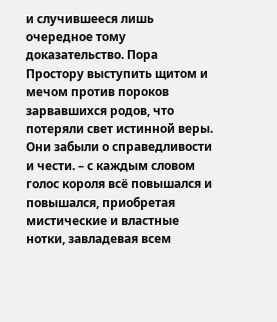и случившееся лишь очередное тому доказательство. Пора Простору выступить щитом и мечом против пороков зарвавшихся родов, что потеряли свет истинной веры. Они забыли о справедливости и чести. – с каждым словом голос короля всё повышался и повышался, приобретая мистические и властные нотки, завладевая всем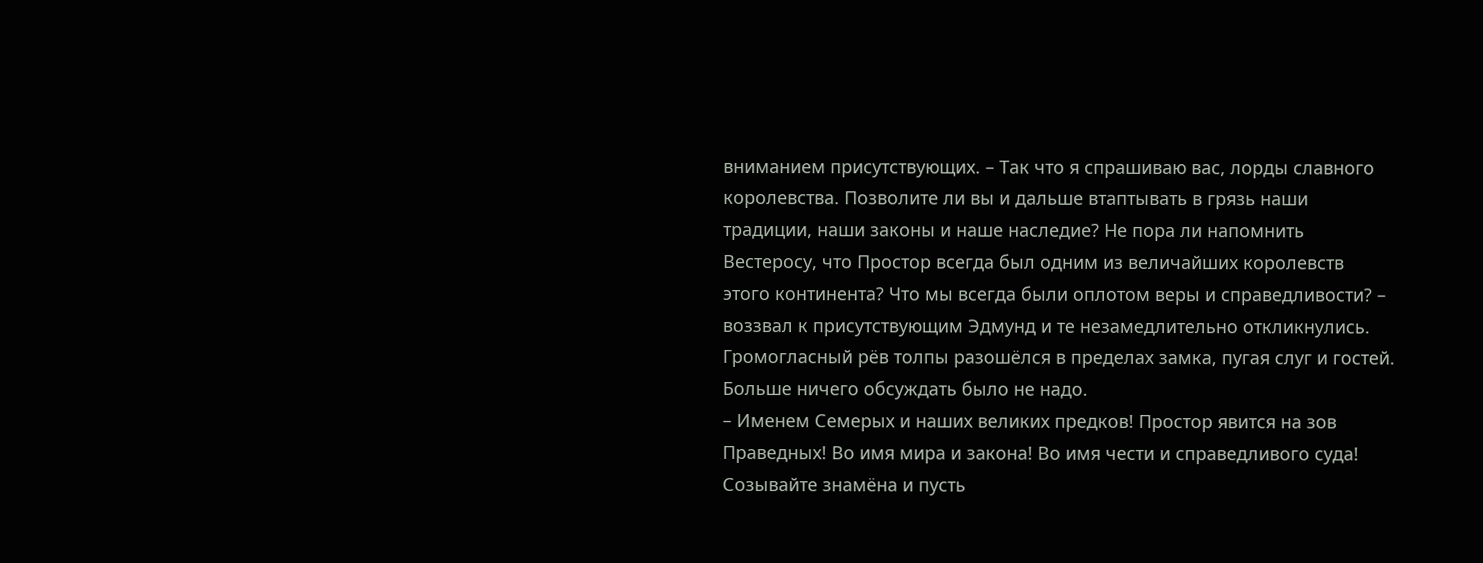вниманием присутствующих. – Так что я спрашиваю вас, лорды славного королевства. Позволите ли вы и дальше втаптывать в грязь наши традиции, наши законы и наше наследие? Не пора ли напомнить Вестеросу, что Простор всегда был одним из величайших королевств этого континента? Что мы всегда были оплотом веры и справедливости? – воззвал к присутствующим Эдмунд и те незамедлительно откликнулись. Громогласный рёв толпы разошёлся в пределах замка, пугая слуг и гостей. Больше ничего обсуждать было не надо.
– Именем Семерых и наших великих предков! Простор явится на зов Праведных! Во имя мира и закона! Во имя чести и справедливого суда! Созывайте знамёна и пусть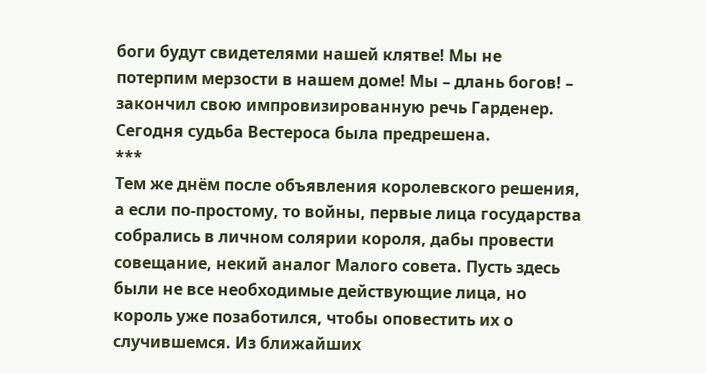боги будут свидетелями нашей клятве! Мы не потерпим мерзости в нашем доме! Мы – длань богов! – закончил свою импровизированную речь Гарденер. Сегодня судьба Вестероса была предрешена.
***
Тем же днём после объявления королевского решения, а если по-простому, то войны, первые лица государства собрались в личном солярии короля, дабы провести совещание, некий аналог Малого совета. Пусть здесь были не все необходимые действующие лица, но король уже позаботился, чтобы оповестить их о случившемся. Из ближайших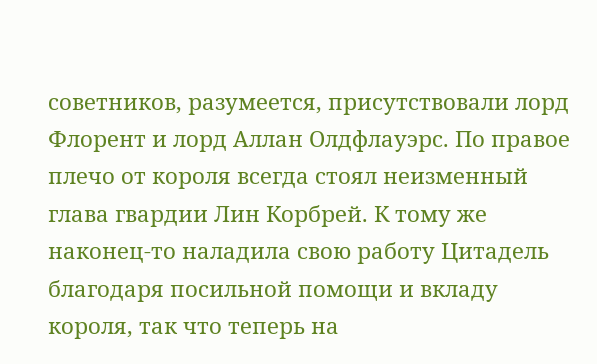советников, разумеется, присутствовали лорд Флорент и лорд Аллан Олдфлауэрс. По правое плечо от короля всегда стоял неизменный глава гвардии Лин Корбрей. К тому же наконец-то наладила свою работу Цитадель благодаря посильной помощи и вкладу короля, так что теперь на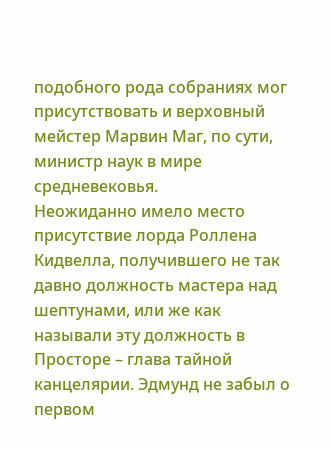подобного рода собраниях мог присутствовать и верховный мейстер Марвин Маг, по сути, министр наук в мире средневековья.
Неожиданно имело место присутствие лорда Роллена Кидвелла, получившего не так давно должность мастера над шептунами, или же как называли эту должность в Просторе – глава тайной канцелярии. Эдмунд не забыл о первом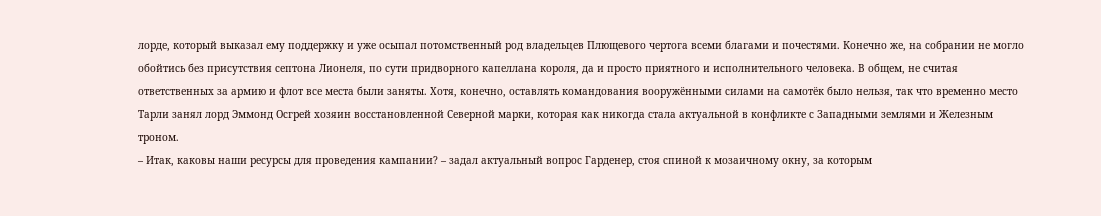лорде, который выказал ему поддержку и уже осыпал потомственный род владельцев Плющевого чертога всеми благами и почестями. Конечно же, на собрании не могло обойтись без присутствия септона Лионеля, по сути придворного капеллана короля, да и просто приятного и исполнительного человека. В общем, не считая ответственных за армию и флот все места были заняты. Хотя, конечно, оставлять командования вооружёнными силами на самотёк было нельзя, так что временно место Тарли занял лорд Эммонд Осгрей хозяин восстановленной Северной марки, которая как никогда стала актуальной в конфликте с Западными землями и Железным троном.
– Итак, каковы наши ресурсы для проведения кампании? – задал актуальный вопрос Гарденер, стоя спиной к мозаичному окну, за которым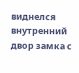виднелся внутренний двор замка с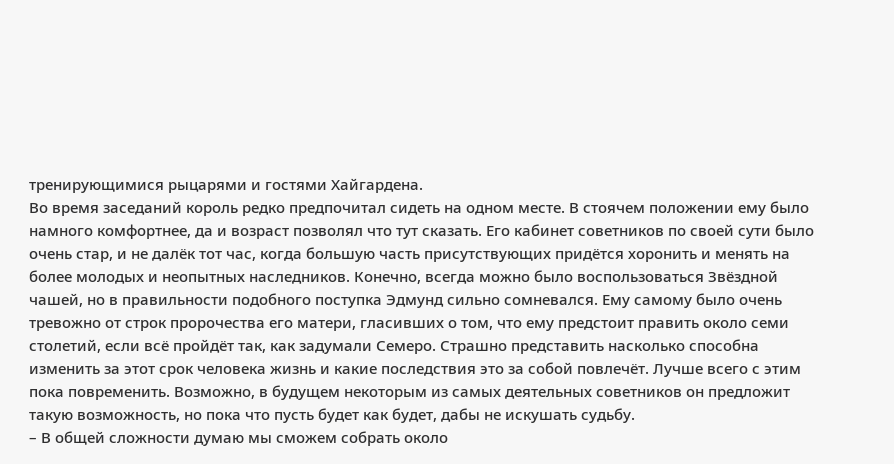тренирующимися рыцарями и гостями Хайгардена.
Во время заседаний король редко предпочитал сидеть на одном месте. В стоячем положении ему было намного комфортнее, да и возраст позволял что тут сказать. Его кабинет советников по своей сути было очень стар, и не далёк тот час, когда большую часть присутствующих придётся хоронить и менять на более молодых и неопытных наследников. Конечно, всегда можно было воспользоваться Звёздной чашей, но в правильности подобного поступка Эдмунд сильно сомневался. Ему самому было очень тревожно от строк пророчества его матери, гласивших о том, что ему предстоит править около семи столетий, если всё пройдёт так, как задумали Семеро. Страшно представить насколько способна изменить за этот срок человека жизнь и какие последствия это за собой повлечёт. Лучше всего с этим пока повременить. Возможно, в будущем некоторым из самых деятельных советников он предложит такую возможность, но пока что пусть будет как будет, дабы не искушать судьбу.
– В общей сложности думаю мы сможем собрать около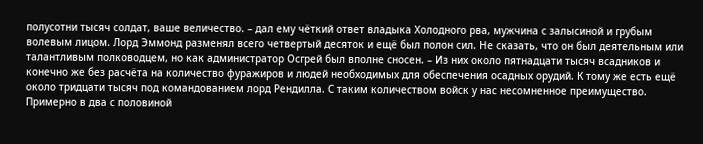полусотни тысяч солдат, ваше величество. – дал ему чёткий ответ владыка Холодного рва, мужчина с залысиной и грубым волевым лицом. Лорд Эммонд разменял всего четвертый десяток и ещё был полон сил. Не сказать, что он был деятельным или талантливым полководцем, но как администратор Осгрей был вполне сносен. – Из них около пятнадцати тысяч всадников и конечно же без расчёта на количество фуражиров и людей необходимых для обеспечения осадных орудий. К тому же есть ещё около тридцати тысяч под командованием лорд Рендилла. С таким количеством войск у нас несомненное преимущество. Примерно в два с половиной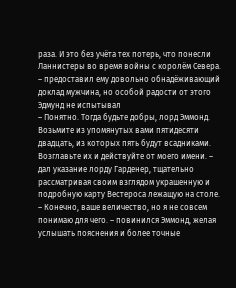раза. И это без учёта тех потерь, что понесли Ланнистеры во время войны с королём Севера. – предоставил ему довольно обнадёживающий доклад мужчина, но особой радости от этого Эдмунд не испытывал
– Понятно. Тогда будьте добры, лорд Эммонд. Возьмите из упомянутых вами пятидесяти двадцать, из которых пять будут всадниками. Возглавьте их и действуйте от моего имени. – дал указание лорду Гарденер, тщательно рассматривая своим взглядом украшенную и подробную карту Вестероса лежащую на столе.
– Конечно, ваше величество, но я не совсем понимаю для чего. – повинился Эммонд, желая услышать пояснения и более точные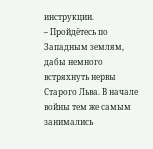инструкции.
– Пройдётесь по Западным землям, дабы немного встряхнуть нервы Старого Льва. В начале войны тем же самым занимались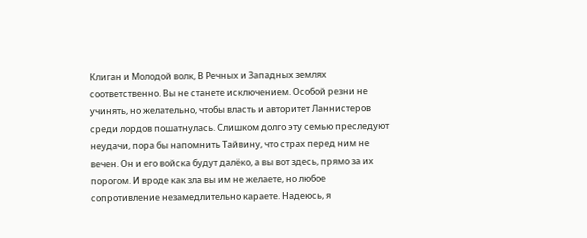Клиган и Молодой волк, В Речных и Западных землях соответственно. Вы не станете исключением. Особой резни не учинять, но желательно, чтобы власть и авторитет Ланнистеров среди лордов пошатнулась. Слишком долго эту семью преследуют неудачи, пора бы напомнить Тайвину, что страх перед ним не вечен. Он и его войска будут далёко, а вы вот здесь, прямо за их порогом. И вроде как зла вы им не желаете, но любое сопротивление незамедлительно караете. Надеюсь, я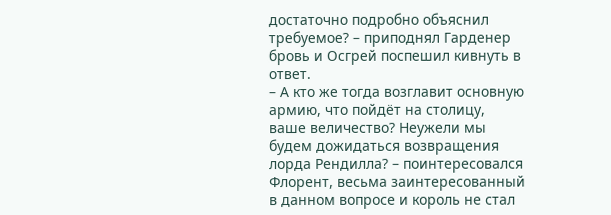достаточно подробно объяснил требуемое? – приподнял Гарденер бровь и Осгрей поспешил кивнуть в ответ.
– А кто же тогда возглавит основную армию, что пойдёт на столицу, ваше величество? Неужели мы будем дожидаться возвращения лорда Рендилла? – поинтересовался Флорент, весьма заинтересованный в данном вопросе и король не стал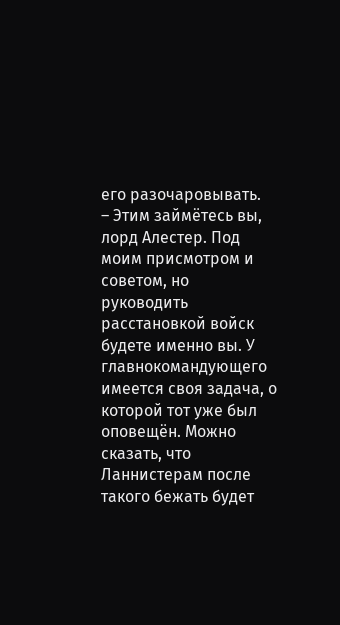его разочаровывать.
– Этим займётесь вы, лорд Алестер. Под моим присмотром и советом, но руководить расстановкой войск будете именно вы. У главнокомандующего имеется своя задача, о которой тот уже был оповещён. Можно сказать, что Ланнистерам после такого бежать будет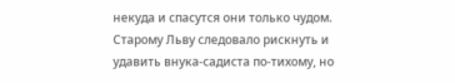некуда и спасутся они только чудом. Старому Льву следовало рискнуть и удавить внука-садиста по-тихому, но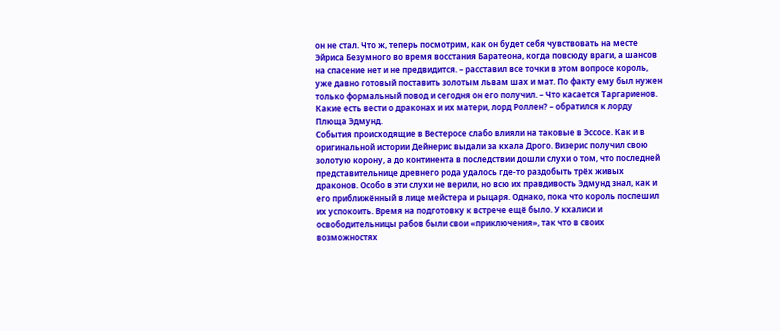он не стал. Что ж, теперь посмотрим, как он будет себя чувствовать на месте Эйриса Безумного во время восстания Баратеона, когда повсюду враги, а шансов на спасение нет и не предвидится. – расставил все точки в этом вопросе король, уже давно готовый поставить золотым львам шах и мат. По факту ему был нужен только формальный повод и сегодня он его получил. – Что касается Таргариенов. Какие есть вести о драконах и их матери, лорд Роллен? – обратился к лорду Плюща Эдмунд.
События происходящие в Вестеросе слабо влияли на таковые в Эссосе. Как и в оригинальной истории Дейнерис выдали за кхала Дрого. Визерис получил свою золотую корону, а до континента в последствии дошли слухи о том, что последней представительнице древнего рода удалось где-то раздобыть трёх живых драконов. Особо в эти слухи не верили, но всю их правдивость Эдмунд знал, как и его приближённый в лице мейстера и рыцаря. Однако, пока что король поспешил их успокоить. Время на подготовку к встрече ещё было. У кхалиси и освободительницы рабов были свои «приключения», так что в своих возможностях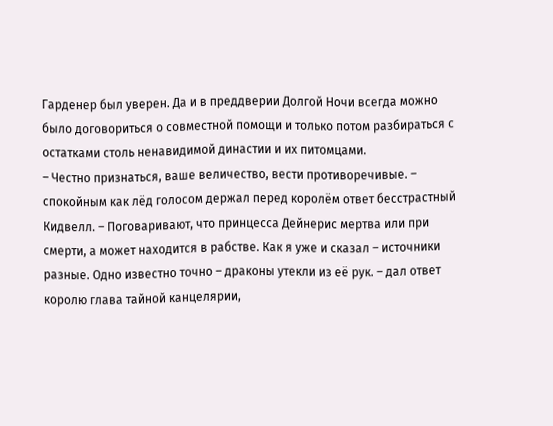Гарденер был уверен. Да и в преддверии Долгой Ночи всегда можно было договориться о совместной помощи и только потом разбираться с остатками столь ненавидимой династии и их питомцами.
– Честно признаться, ваше величество, вести противоречивые. – спокойным как лёд голосом держал перед королём ответ бесстрастный Кидвелл. – Поговаривают, что принцесса Дейнерис мертва или при смерти, а может находится в рабстве. Как я уже и сказал – источники разные. Одно известно точно – драконы утекли из её рук. – дал ответ королю глава тайной канцелярии,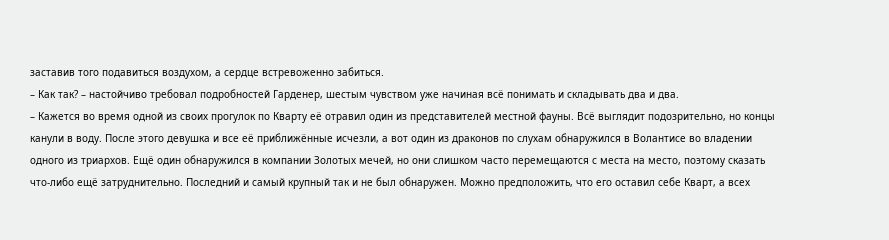заставив того подавиться воздухом, а сердце встревоженно забиться.
– Как так? – настойчиво требовал подробностей Гарденер, шестым чувством уже начиная всё понимать и складывать два и два.
– Кажется во время одной из своих прогулок по Кварту её отравил один из представителей местной фауны. Всё выглядит подозрительно, но концы канули в воду. После этого девушка и все её приближённые исчезли, а вот один из драконов по слухам обнаружился в Волантисе во владении одного из триархов. Ещё один обнаружился в компании Золотых мечей, но они слишком часто перемещаются с места на место, поэтому сказать что-либо ещё затруднительно. Последний и самый крупный так и не был обнаружен. Можно предположить, что его оставил себе Кварт, а всех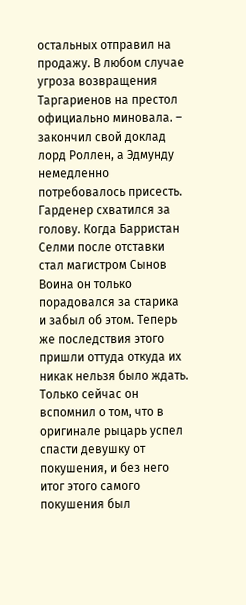остальных отправил на продажу. В любом случае угроза возвращения Таргариенов на престол официально миновала. – закончил свой доклад лорд Роллен, а Эдмунду немедленно потребовалось присесть.
Гарденер схватился за голову. Когда Барристан Селми после отставки стал магистром Сынов Воина он только порадовался за старика и забыл об этом. Теперь же последствия этого пришли оттуда откуда их никак нельзя было ждать. Только сейчас он вспомнил о том, что в оригинале рыцарь успел спасти девушку от покушения, и без него итог этого самого покушения был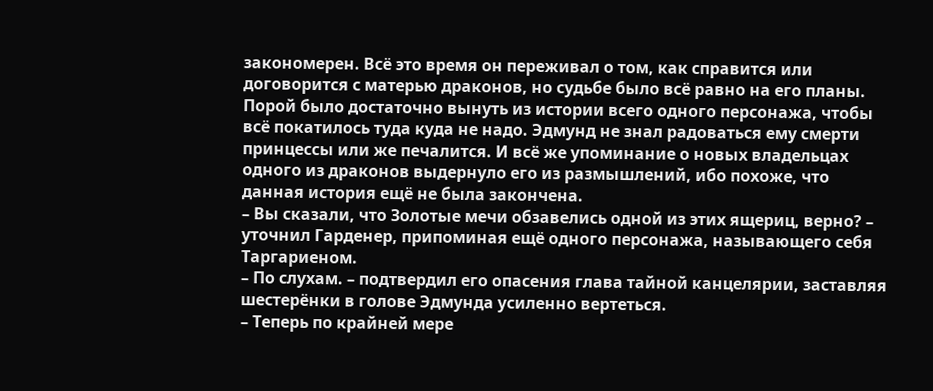закономерен. Всё это время он переживал о том, как справится или договорится с матерью драконов, но судьбе было всё равно на его планы. Порой было достаточно вынуть из истории всего одного персонажа, чтобы всё покатилось туда куда не надо. Эдмунд не знал радоваться ему смерти принцессы или же печалится. И всё же упоминание о новых владельцах одного из драконов выдернуло его из размышлений, ибо похоже, что данная история ещё не была закончена.
– Вы сказали, что Золотые мечи обзавелись одной из этих ящериц, верно? – уточнил Гарденер, припоминая ещё одного персонажа, называющего себя Таргариеном.
– По слухам. – подтвердил его опасения глава тайной канцелярии, заставляя шестерёнки в голове Эдмунда усиленно вертеться.
– Теперь по крайней мере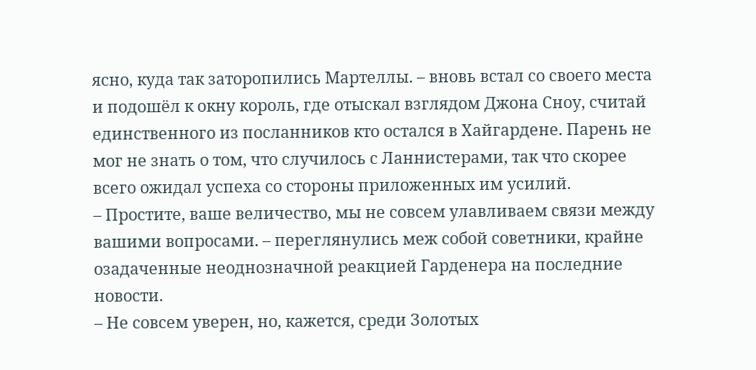ясно, куда так заторопились Мартеллы. – вновь встал со своего места и подошёл к окну король, где отыскал взглядом Джона Сноу, считай единственного из посланников кто остался в Хайгардене. Парень не мог не знать о том, что случилось с Ланнистерами, так что скорее всего ожидал успеха со стороны приложенных им усилий.
– Простите, ваше величество, мы не совсем улавливаем связи между вашими вопросами. – переглянулись меж собой советники, крайне озадаченные неоднозначной реакцией Гарденера на последние новости.
– Не совсем уверен, но, кажется, среди Золотых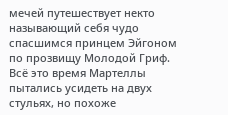мечей путешествует некто называющий себя чудо спасшимся принцем Эйгоном по прозвищу Молодой Гриф. Всё это время Мартеллы пытались усидеть на двух стульях, но похоже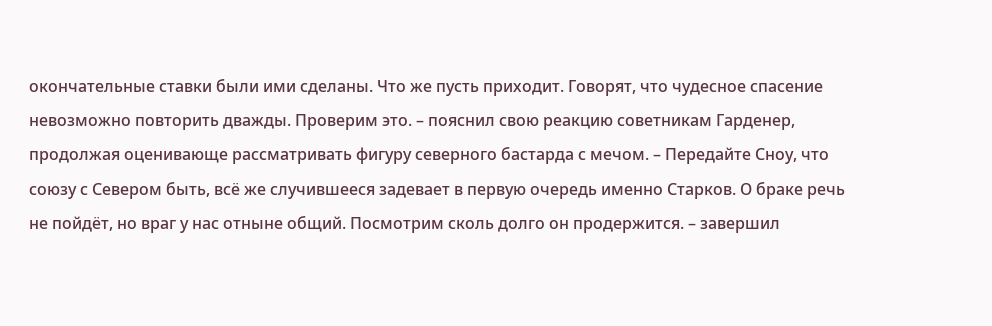окончательные ставки были ими сделаны. Что же пусть приходит. Говорят, что чудесное спасение невозможно повторить дважды. Проверим это. – пояснил свою реакцию советникам Гарденер, продолжая оценивающе рассматривать фигуру северного бастарда с мечом. – Передайте Сноу, что союзу с Севером быть, всё же случившееся задевает в первую очередь именно Старков. О браке речь не пойдёт, но враг у нас отныне общий. Посмотрим сколь долго он продержится. – завершил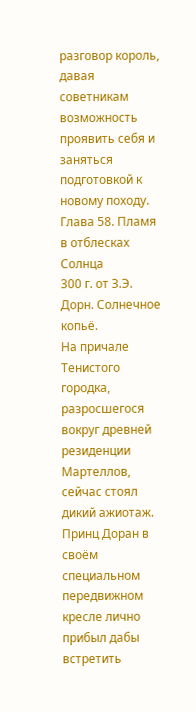разговор король, давая советникам возможность проявить себя и заняться подготовкой к новому походу.
Глава 58. Пламя в отблесках Солнца
300 г. от З.Э.
Дорн. Солнечное копьё.
На причале Тенистого городка, разросшегося вокруг древней резиденции Мартеллов, сейчас стоял дикий ажиотаж. Принц Доран в своём специальном передвижном кресле лично прибыл дабы встретить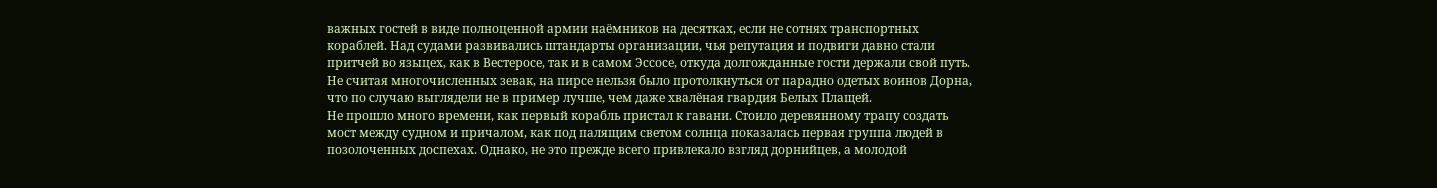важных гостей в виде полноценной армии наёмников на десятках, если не сотнях транспортных кораблей. Над судами развивались штандарты организации, чья репутация и подвиги давно стали притчей во языцех, как в Вестеросе, так и в самом Эссосе, откуда долгожданные гости держали свой путь. Не считая многочисленных зевак, на пирсе нельзя было протолкнуться от парадно одетых воинов Дорна, что по случаю выглядели не в пример лучше, чем даже хвалёная гвардия Белых Плащей.
Не прошло много времени, как первый корабль пристал к гавани. Стоило деревянному трапу создать мост между судном и причалом, как под палящим светом солнца показалась первая группа людей в позолоченных доспехах. Однако, не это прежде всего привлекало взгляд дорнийцев, а молодой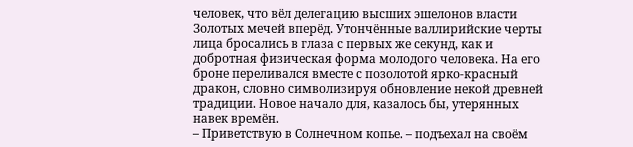человек, что вёл делегацию высших эшелонов власти Золотых мечей вперёд. Утончённые валлирийские черты лица бросались в глаза с первых же секунд, как и добротная физическая форма молодого человека. На его броне переливался вместе с позолотой ярко-красный дракон, словно символизируя обновление некой древней традиции. Новое начало для, казалось бы, утерянных навек времён.
– Приветствую в Солнечном копье. – подъехал на своём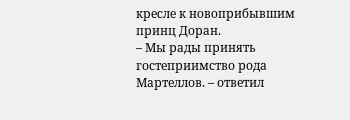кресле к новоприбывшим принц Доран.
– Мы рады принять гостеприимство рода Мартеллов. – ответил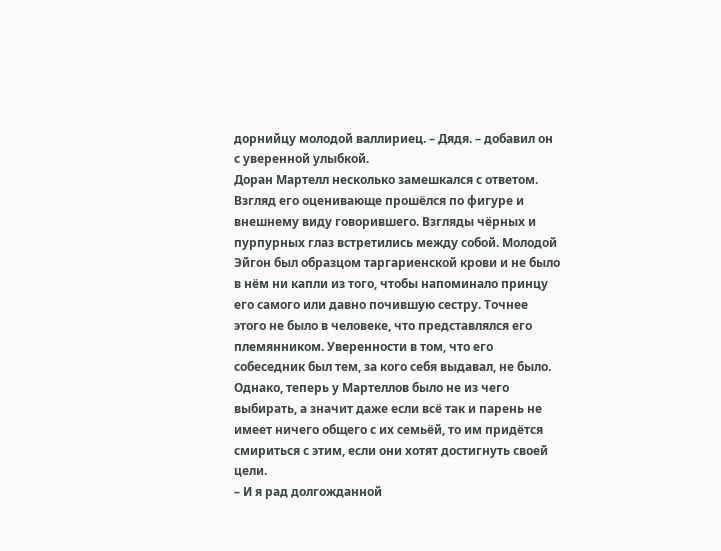дорнийцу молодой валлириец. – Дядя. – добавил он с уверенной улыбкой.
Доран Мартелл несколько замешкался с ответом. Взгляд его оценивающе прошёлся по фигуре и внешнему виду говорившего. Взгляды чёрных и пурпурных глаз встретились между собой. Молодой Эйгон был образцом таргариенской крови и не было в нём ни капли из того, чтобы напоминало принцу его самого или давно почившую сестру. Точнее этого не было в человеке, что представлялся его племянником. Уверенности в том, что его собеседник был тем, за кого себя выдавал, не было. Однако, теперь у Мартеллов было не из чего выбирать, а значит даже если всё так и парень не имеет ничего общего с их семьёй, то им придётся смириться с этим, если они хотят достигнуть своей цели.
– И я рад долгожданной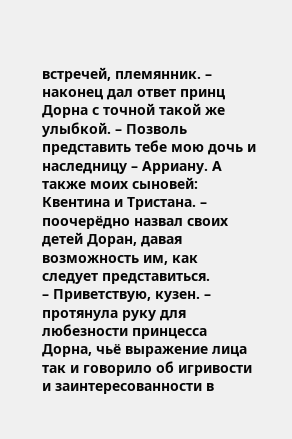встречей, племянник. – наконец дал ответ принц Дорна с точной такой же улыбкой. – Позволь представить тебе мою дочь и наследницу – Арриану. А также моих сыновей: Квентина и Тристана. – поочерёдно назвал своих детей Доран, давая возможность им, как следует представиться.
– Приветствую, кузен. – протянула руку для любезности принцесса Дорна, чьё выражение лица так и говорило об игривости и заинтересованности в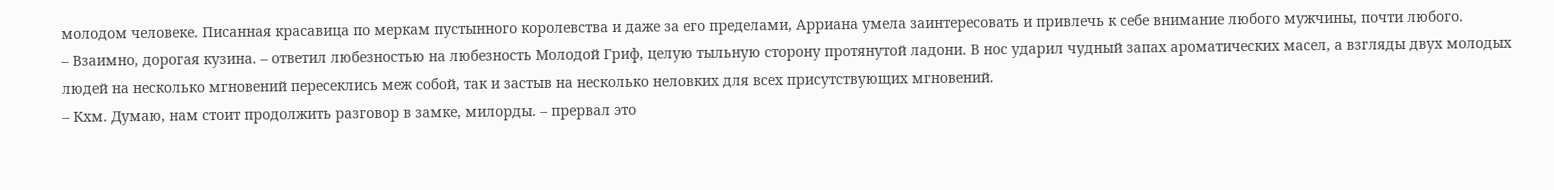молодом человеке. Писанная красавица по меркам пустынного королевства и даже за его пределами, Арриана умела заинтересовать и привлечь к себе внимание любого мужчины, почти любого.
– Взаимно, дорогая кузина. – ответил любезностью на любезность Молодой Гриф, целую тыльную сторону протянутой ладони. В нос ударил чудный запах ароматических масел, а взгляды двух молодых людей на несколько мгновений пересеклись меж собой, так и застыв на несколько неловких для всех присутствующих мгновений.
– Кхм. Думаю, нам стоит продолжить разговор в замке, милорды. – прервал это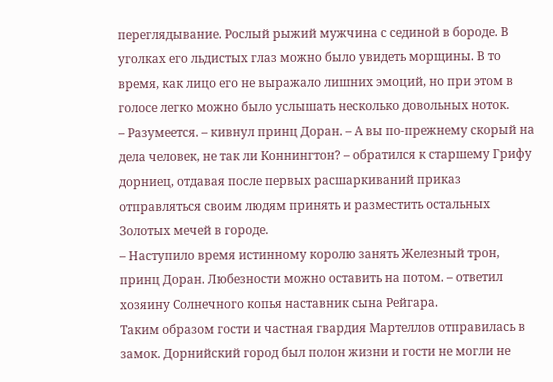переглядывание. Рослый рыжий мужчина с сединой в бороде. В уголках его льдистых глаз можно было увидеть морщины. В то время, как лицо его не выражало лишних эмоций, но при этом в голосе легко можно было услышать несколько довольных ноток.
– Разумеется. – кивнул принц Доран. – А вы по-прежнему скорый на дела человек, не так ли Коннингтон? – обратился к старшему Грифу дорниец, отдавая после первых расшаркиваний приказ отправляться своим людям принять и разместить остальных Золотых мечей в городе.
– Наступило время истинному королю занять Железный трон, принц Доран. Любезности можно оставить на потом. – ответил хозяину Солнечного копья наставник сына Рейгара.
Таким образом гости и частная гвардия Мартеллов отправилась в замок. Дорнийский город был полон жизни и гости не могли не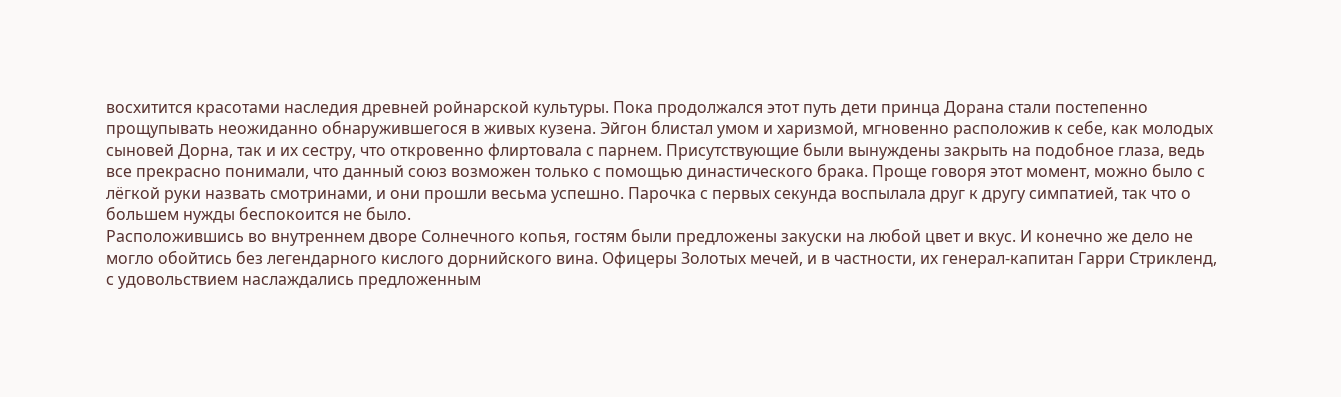восхитится красотами наследия древней ройнарской культуры. Пока продолжался этот путь дети принца Дорана стали постепенно прощупывать неожиданно обнаружившегося в живых кузена. Эйгон блистал умом и харизмой, мгновенно расположив к себе, как молодых сыновей Дорна, так и их сестру, что откровенно флиртовала с парнем. Присутствующие были вынуждены закрыть на подобное глаза, ведь все прекрасно понимали, что данный союз возможен только с помощью династического брака. Проще говоря этот момент, можно было с лёгкой руки назвать смотринами, и они прошли весьма успешно. Парочка с первых секунда воспылала друг к другу симпатией, так что о большем нужды беспокоится не было.
Расположившись во внутреннем дворе Солнечного копья, гостям были предложены закуски на любой цвет и вкус. И конечно же дело не могло обойтись без легендарного кислого дорнийского вина. Офицеры Золотых мечей, и в частности, их генерал-капитан Гарри Стрикленд, с удовольствием наслаждались предложенным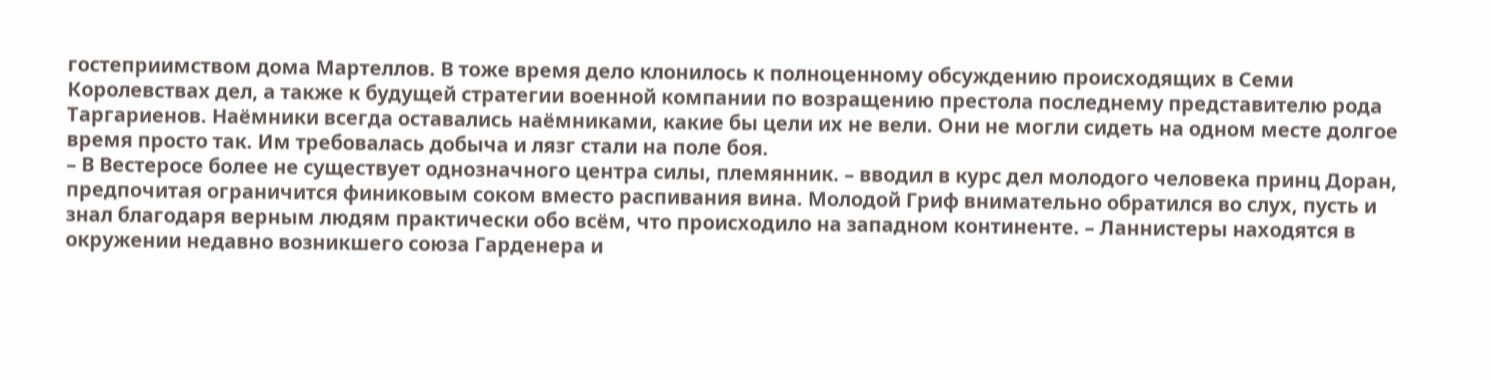гостеприимством дома Мартеллов. В тоже время дело клонилось к полноценному обсуждению происходящих в Семи Королевствах дел, а также к будущей стратегии военной компании по возращению престола последнему представителю рода Таргариенов. Наёмники всегда оставались наёмниками, какие бы цели их не вели. Они не могли сидеть на одном месте долгое время просто так. Им требовалась добыча и лязг стали на поле боя.
– В Вестеросе более не существует однозначного центра силы, племянник. – вводил в курс дел молодого человека принц Доран, предпочитая ограничится финиковым соком вместо распивания вина. Молодой Гриф внимательно обратился во слух, пусть и знал благодаря верным людям практически обо всём, что происходило на западном континенте. – Ланнистеры находятся в окружении недавно возникшего союза Гарденера и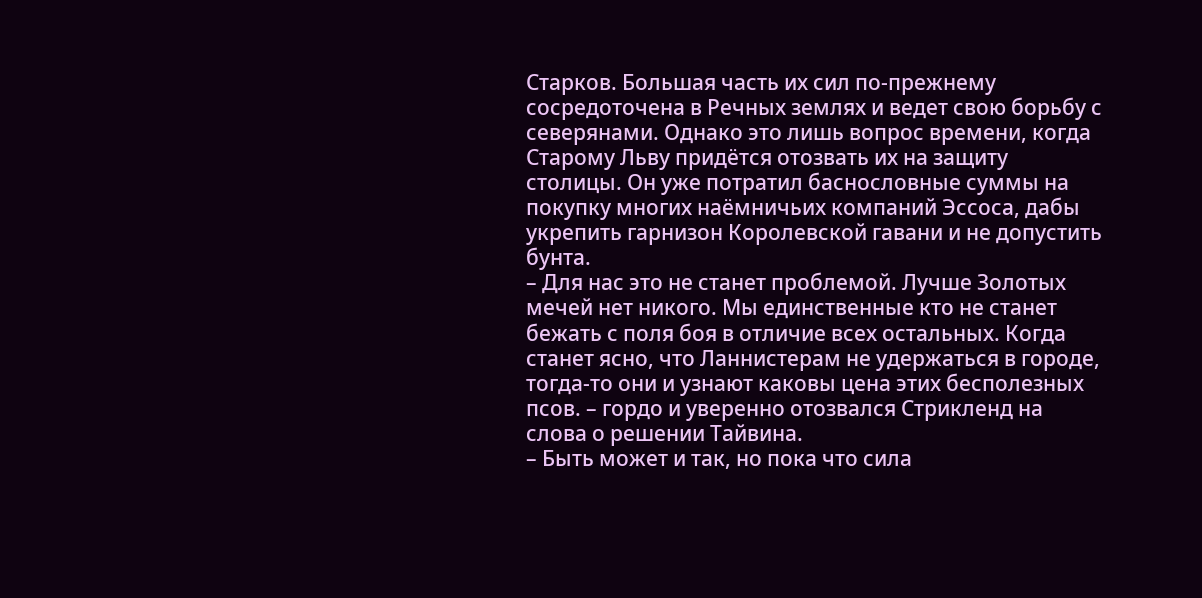Старков. Большая часть их сил по-прежнему сосредоточена в Речных землях и ведет свою борьбу с северянами. Однако это лишь вопрос времени, когда Старому Льву придётся отозвать их на защиту столицы. Он уже потратил баснословные суммы на покупку многих наёмничьих компаний Эссоса, дабы укрепить гарнизон Королевской гавани и не допустить бунта.
– Для нас это не станет проблемой. Лучше Золотых мечей нет никого. Мы единственные кто не станет бежать с поля боя в отличие всех остальных. Когда станет ясно, что Ланнистерам не удержаться в городе, тогда-то они и узнают каковы цена этих бесполезных псов. – гордо и уверенно отозвался Стрикленд на слова о решении Тайвина.
– Быть может и так, но пока что сила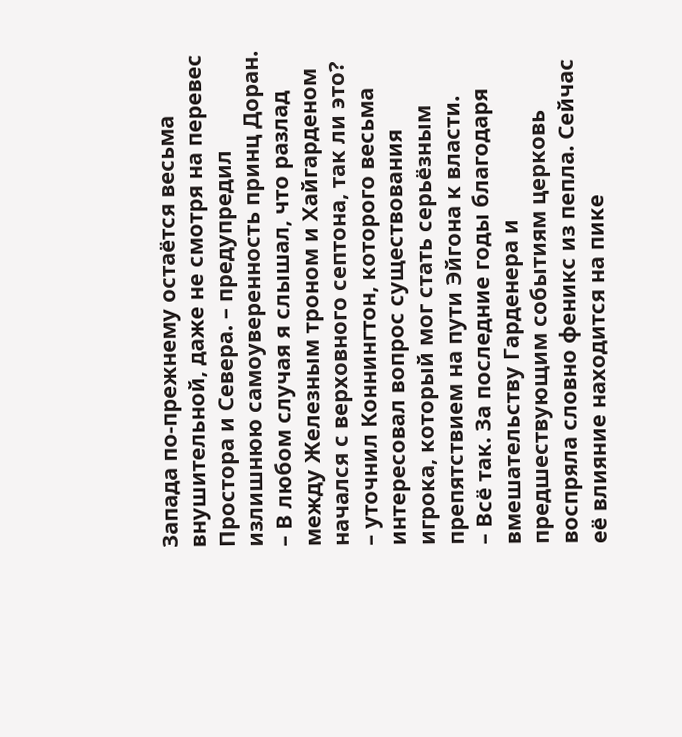Запада по-прежнему остаётся весьма внушительной, даже не смотря на перевес Простора и Севера. – предупредил излишнюю самоуверенность принц Доран.
– В любом случая я слышал, что разлад между Железным троном и Хайгарденом начался с верховного септона, так ли это? – уточнил Коннингтон, которого весьма интересовал вопрос существования игрока, который мог стать серьёзным препятствием на пути Эйгона к власти.
– Всё так. За последние годы благодаря вмешательству Гарденера и предшествующим событиям церковь воспряла словно феникс из пепла. Сейчас её влияние находится на пике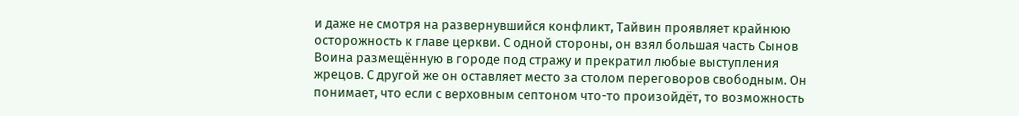и даже не смотря на развернувшийся конфликт, Тайвин проявляет крайнюю осторожность к главе церкви. С одной стороны, он взял большая часть Сынов Воина размещённую в городе под стражу и прекратил любые выступления жрецов. С другой же он оставляет место за столом переговоров свободным. Он понимает, что если с верховным септоном что-то произойдёт, то возможность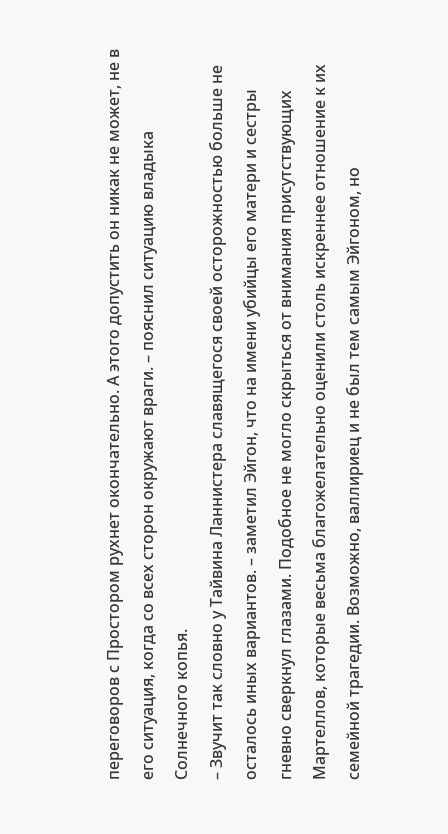переговоров с Простором рухнет окончательно. А этого допустить он никак не может, не в его ситуация, когда со всех сторон окружают враги. – пояснил ситуацию владыка Солнечного копья.
– Звучит так словно у Тайвина Ланнистера славящегося своей осторожностью больше не осталось иных вариантов. – заметил Эйгон, что на имени убийцы его матери и сестры гневно сверкнул глазами. Подобное не могло скрыться от внимания присутствующих Мартеллов, которые весьма благожелательно оценили столь искреннее отношение к их семейной трагедии. Возможно, валлириец и не был тем самым Эйгоном, но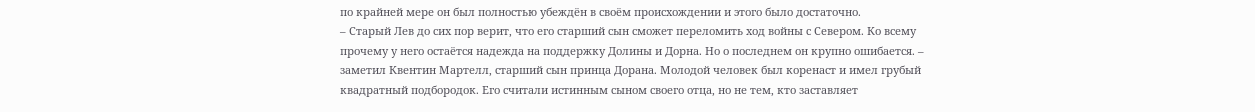по крайней мере он был полностью убеждён в своём происхождении и этого было достаточно.
– Старый Лев до сих пор верит, что его старший сын сможет переломить ход войны с Севером. Ко всему прочему у него остаётся надежда на поддержку Долины и Дорна. Но о последнем он крупно ошибается. – заметил Квентин Мартелл, старший сын принца Дорана. Молодой человек был коренаст и имел грубый квадратный подбородок. Его считали истинным сыном своего отца, но не тем, кто заставляет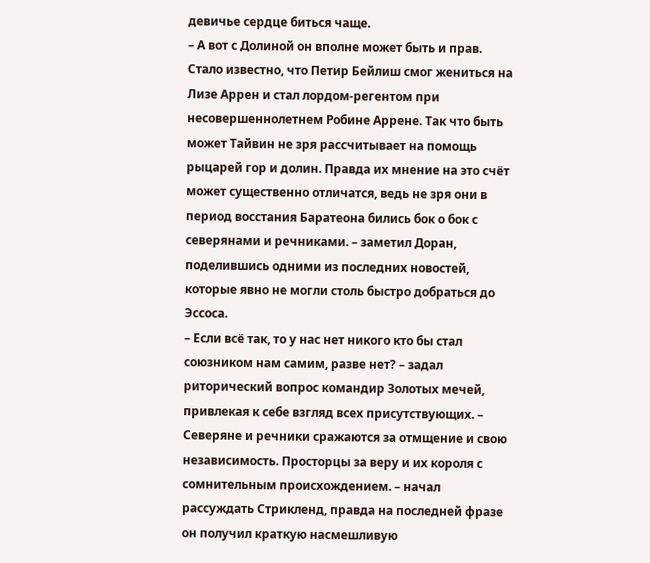девичье сердце биться чаще.
– А вот с Долиной он вполне может быть и прав. Стало известно, что Петир Бейлиш смог жениться на Лизе Аррен и стал лордом-регентом при несовершеннолетнем Робине Аррене. Так что быть может Тайвин не зря рассчитывает на помощь рыцарей гор и долин. Правда их мнение на это счёт может существенно отличатся, ведь не зря они в период восстания Баратеона бились бок о бок с северянами и речниками. – заметил Доран, поделившись одними из последних новостей, которые явно не могли столь быстро добраться до Эссоса.
– Если всё так, то у нас нет никого кто бы стал союзником нам самим, разве нет? – задал риторический вопрос командир Золотых мечей, привлекая к себе взгляд всех присутствующих. – Северяне и речники сражаются за отмщение и свою независимость. Просторцы за веру и их короля с сомнительным происхождением. – начал рассуждать Стрикленд, правда на последней фразе он получил краткую насмешливую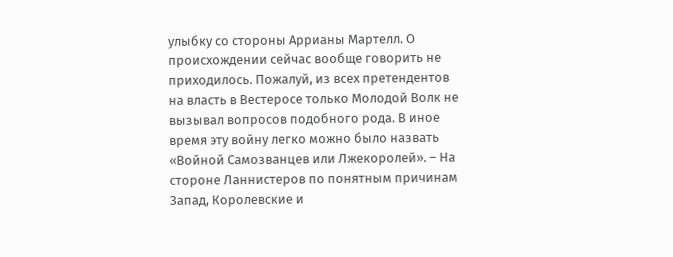улыбку со стороны Аррианы Мартелл. О происхождении сейчас вообще говорить не приходилось. Пожалуй, из всех претендентов на власть в Вестеросе только Молодой Волк не вызывал вопросов подобного рода. В иное время эту войну легко можно было назвать «Войной Самозванцев или Лжекоролей». – На стороне Ланнистеров по понятным причинам Запад, Королевские и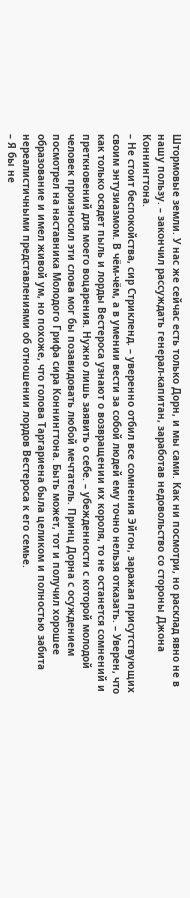Штормовые земли. У нас же сейчас есть только Дорн, и мы сами. Как ни посмотри, но расклад явно не в нашу пользу. – закончил рассуждать генерал-капитан, заработав недовольство со стороны Джона Коннингтона.
– Не стоит беспокойства, сир Стрикленд. – уверенно отбил все сомнения Эйгон, заражая присутствующих своим энтузиазмом. В чём-чём, а в умении вести за собой людей ему точно нельзя отказать. – Уверен, что как только осядет пыль и лорды Вестероса узнают о возвращении их короля, то не останется сомнений и преткновений для моего воцарения. Нужно лишь заявить о себе. – убежденности с которой молодой человек произносил эти слова мог бы позавидовать любой мечтатель. Принц Дорна с осуждением посмотрел на наставника Молодого Грифа сира Коннингтона. Быть может, тот и получил хорошее образование и имел живой ум, но похоже, что голова Таргариена была целиком и полностью забита нереалистичными представлениями об отношении лордов Вестероса к его семье.
– Я бы не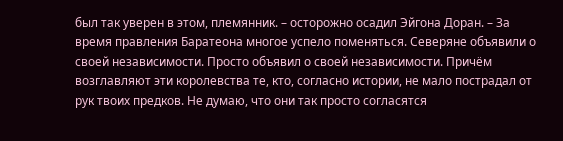был так уверен в этом, племянник. – осторожно осадил Эйгона Доран. – За время правления Баратеона многое успело поменяться. Северяне объявили о своей независимости. Просто объявил о своей независимости. Причём возглавляют эти королевства те, кто, согласно истории, не мало пострадал от рук твоих предков. Не думаю, что они так просто согласятся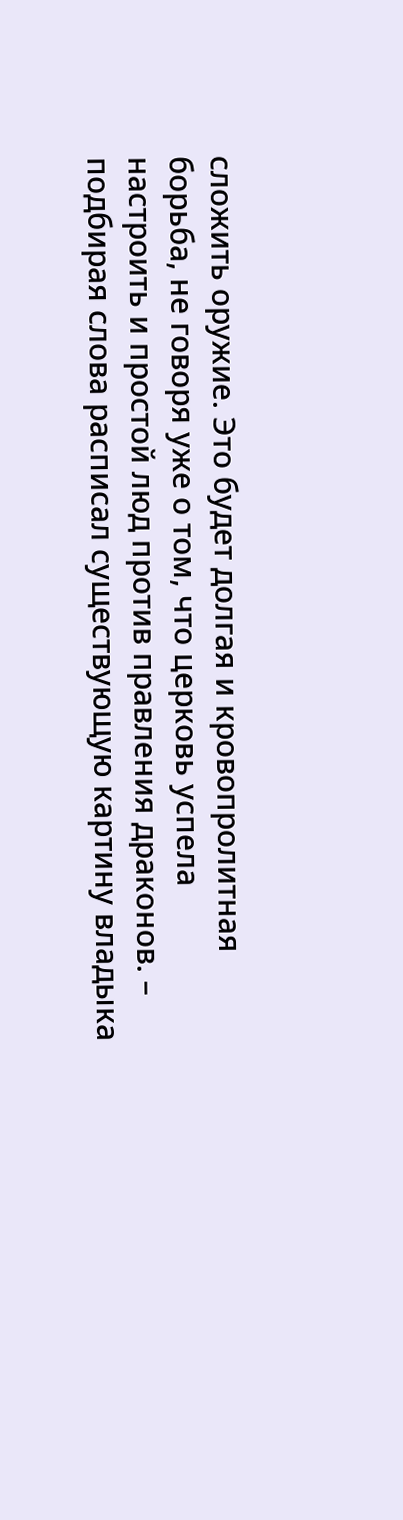сложить оружие. Это будет долгая и кровопролитная борьба, не говоря уже о том, что церковь успела настроить и простой люд против правления драконов. – подбирая слова расписал существующую картину владыка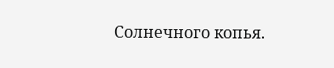Солнечного копья.